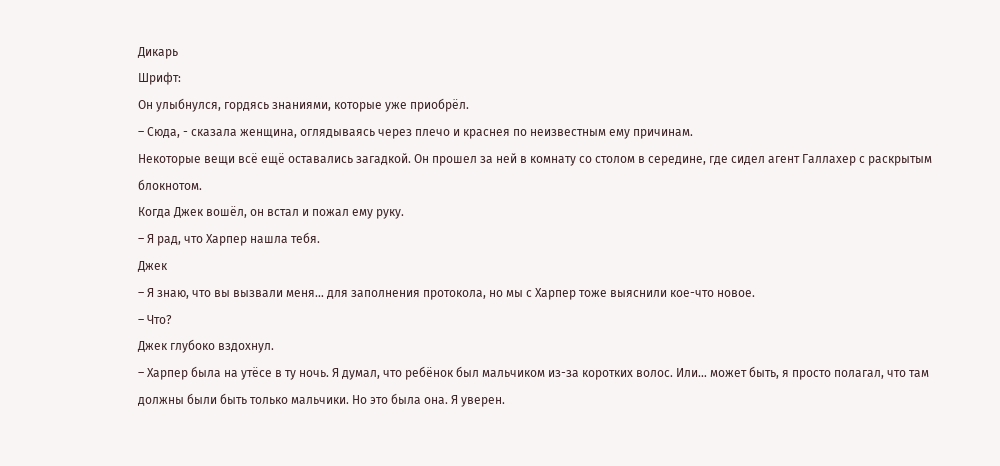Дикарь
Шрифт:
Он улыбнулся, гордясь знаниями, которые уже приобрёл.
– Сюда, - сказала женщина, оглядываясь через плечо и краснея по неизвестным ему причинам.
Некоторые вещи всё ещё оставались загадкой. Он прошел за ней в комнату со столом в середине, где сидел агент Галлахер с раскрытым блокнотом.
Когда Джек вошёл, он встал и пожал ему руку.
– Я рад, что Харпер нашла тебя.
Джек
– Я знаю, что вы вызвали меня… для заполнения протокола, но мы с Харпер тоже выяснили кое-что новое.
– Что?
Джек глубоко вздохнул.
– Харпер была на утёсе в ту ночь. Я думал, что ребёнок был мальчиком из-за коротких волос. Или… может быть, я просто полагал, что там должны были быть только мальчики. Но это была она. Я уверен.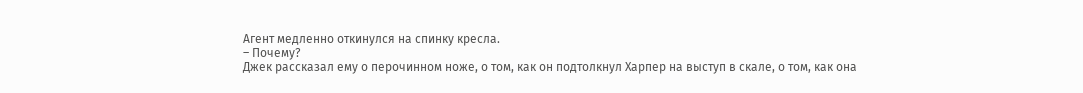Агент медленно откинулся на спинку кресла.
– Почему?
Джек рассказал ему о перочинном ноже, о том, как он подтолкнул Харпер на выступ в скале, о том, как она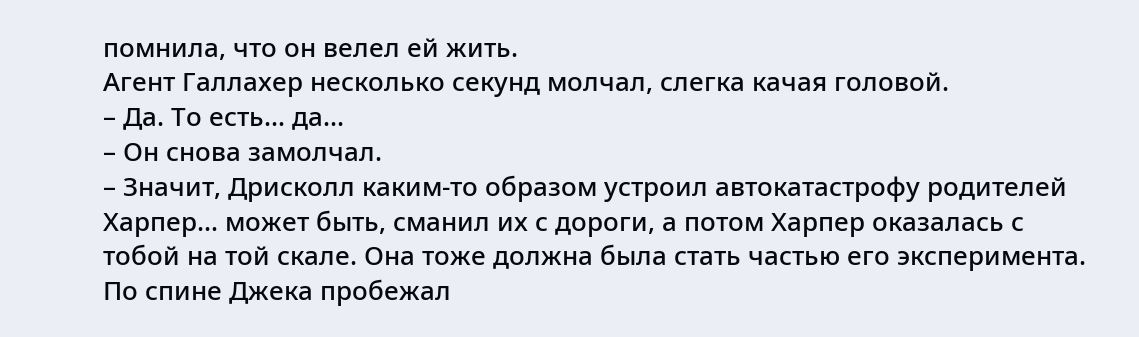помнила, что он велел ей жить.
Агент Галлахер несколько секунд молчал, слегка качая головой.
– Да. То есть… да...
– Он снова замолчал.
– Значит, Дрисколл каким-то образом устроил автокатастрофу родителей Харпер… может быть, сманил их с дороги, а потом Харпер оказалась с тобой на той скале. Она тоже должна была стать частью его эксперимента.
По спине Джека пробежал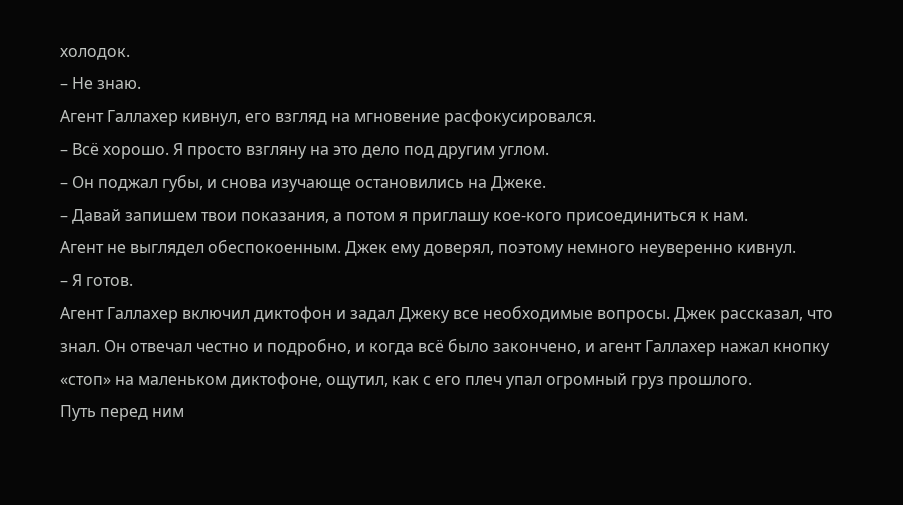холодок.
– Не знаю.
Агент Галлахер кивнул, его взгляд на мгновение расфокусировался.
– Всё хорошо. Я просто взгляну на это дело под другим углом.
– Он поджал губы, и снова изучающе остановились на Джеке.
– Давай запишем твои показания, а потом я приглашу кое-кого присоединиться к нам.
Агент не выглядел обеспокоенным. Джек ему доверял, поэтому немного неуверенно кивнул.
– Я готов.
Агент Галлахер включил диктофон и задал Джеку все необходимые вопросы. Джек рассказал, что знал. Он отвечал честно и подробно, и когда всё было закончено, и агент Галлахер нажал кнопку «стоп» на маленьком диктофоне, ощутил, как с его плеч упал огромный груз прошлого.
Путь перед ним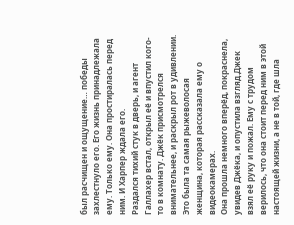был расчищен и ощущение… победы захлестнуло его. Его жизнь принадлежала ему. Только ему. Она простиралась перед ним. И Харпер ждала его.
Раздался тихий стук в дверь, и агент Галлахер встал, открыл её и впустил кого-то в комнату. Джёк присмотрелся внимательнее, и раскрыл рот в удивлении.
Это была та самая рыжеволосая женщина, которая рассказала ему о видеокамерах.
Она прошла немного вперёд, покраснела, увидев Джёка, и опустила взгляд.Джек взял её руку и пожал. Ему с трудом верилось, что она стоит перед ним в этой настоящей жизни, а не в той, где шла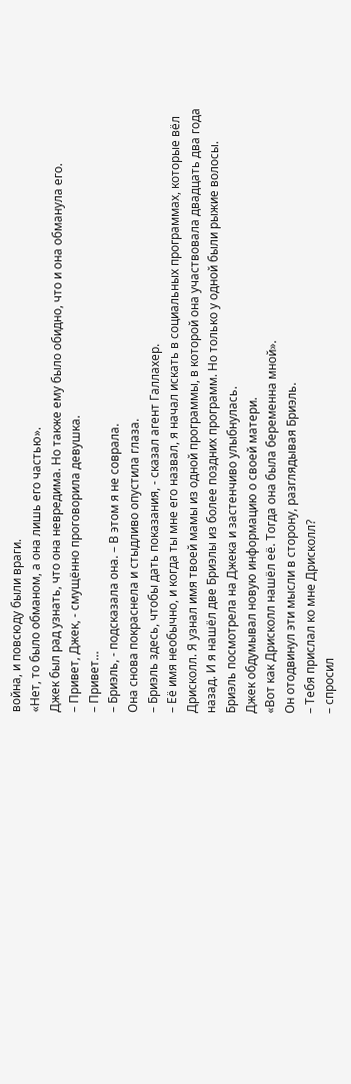война, и повсюду были враги.
«Нет, то было обманом, а она лишь его частью».
Джек был рад узнать, что она невредима. Но также ему было обидно, что и она обманула его.
– Привет, Джек, - смущённо проговорила девушка.
– Привет…
– Бриэль, - подсказала она. – В этом я не соврала.
Она снова покраснела и стыдливо опустила глаза.
– Бриэль здесь, чтобы дать показания, - сказал агент Галлахер.
– Её имя необычно, и когда ты мне его назвал, я начал искать в социальных программах, которые вёл Дрисколл. Я узнал имя твоей мамы из одной программы, в которой она участвовала двадцать два года назад. И я нашёл две Бриэлы из более поздних программ. Но только у одной были рыжие волосы.
Бриэль посмотрела на Джека и застенчиво улыбнулась.
Джек обдумывал новую информацию о своей матери.
«Вот как Дрисколл нашёл её. Тогда она была беременна мной».
Он отодвинул эти мысли в сторону, разглядывая Бриэль.
– Тебя прислал ко мне Дрисколл?
– спросил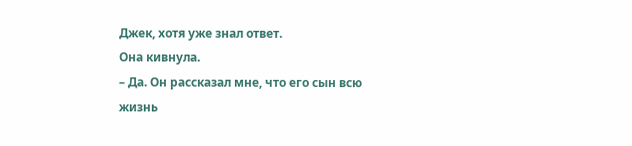Джек, хотя уже знал ответ.
Она кивнула.
– Да. Он рассказал мне, что его сын всю жизнь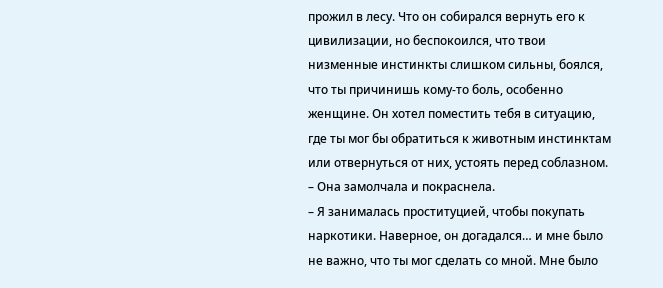прожил в лесу. Что он собирался вернуть его к цивилизации, но беспокоился, что твои низменные инстинкты слишком сильны, боялся, что ты причинишь кому-то боль, особенно женщине. Он хотел поместить тебя в ситуацию, где ты мог бы обратиться к животным инстинктам или отвернуться от них, устоять перед соблазном.
– Она замолчала и покраснела.
– Я занималась проституцией, чтобы покупать наркотики. Наверное, он догадался… и мне было не важно, что ты мог сделать со мной. Мне было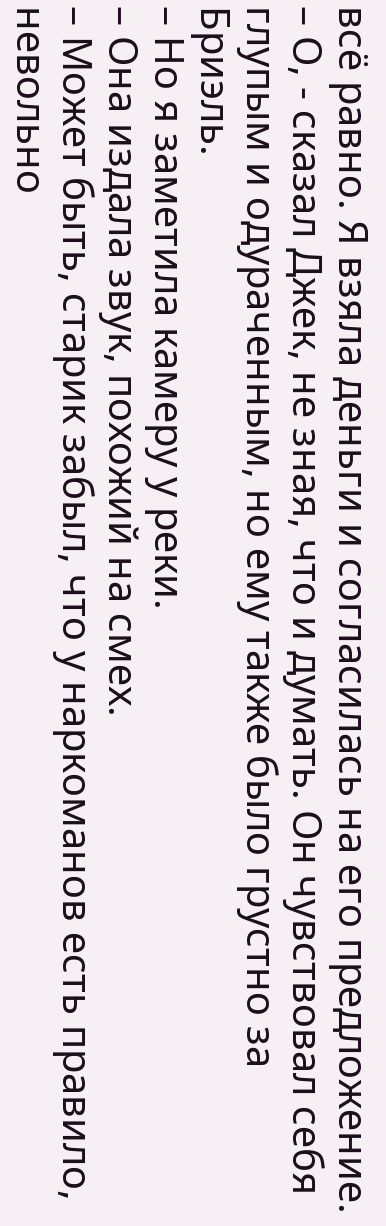всё равно. Я взяла деньги и согласилась на его предложение.
– О, - сказал Джек, не зная, что и думать. Он чувствовал себя глупым и одураченным, но ему также было грустно за Бриэль.
– Но я заметила камеру у реки.
– Она издала звук, похожий на смех.
– Может быть, старик забыл, что у наркоманов есть правило, невольно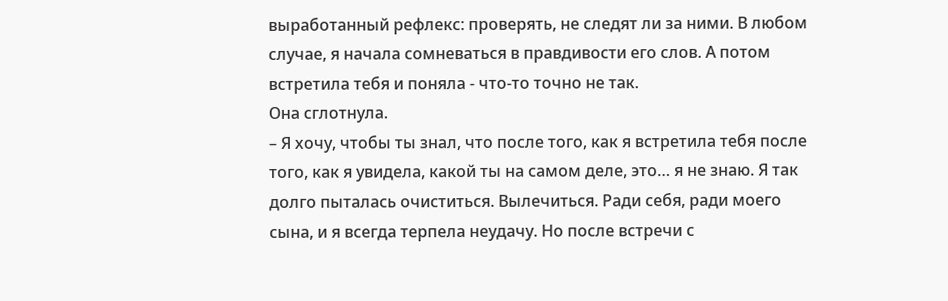выработанный рефлекс: проверять, не следят ли за ними. В любом случае, я начала сомневаться в правдивости его слов. А потом встретила тебя и поняла - что-то точно не так.
Она сглотнула.
– Я хочу, чтобы ты знал, что после того, как я встретила тебя после того, как я увидела, какой ты на самом деле, это… я не знаю. Я так долго пыталась очиститься. Вылечиться. Ради себя, ради моего сына, и я всегда терпела неудачу. Но после встречи с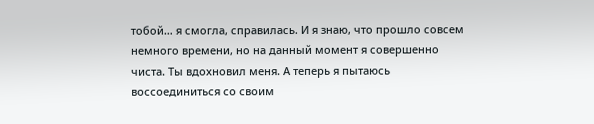тобой… я смогла, справилась. И я знаю, что прошло совсем немного времени, но на данный момент я совершенно чиста. Ты вдохновил меня. А теперь я пытаюсь воссоединиться со своим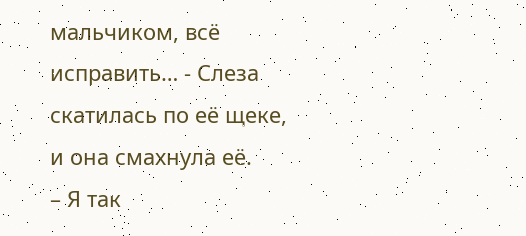мальчиком, всё исправить… - Слеза скатилась по её щеке, и она смахнула её.
– Я так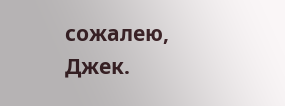сожалею, Джек.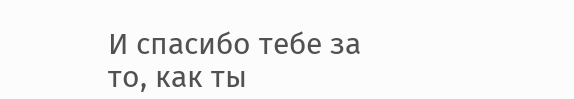И спасибо тебе за то, как ты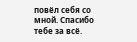повёл себя со мной. Спасибо тебе за всё.